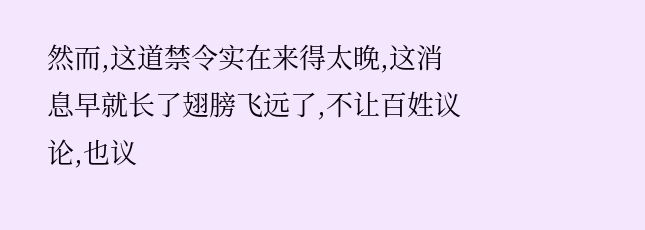然而,这道禁令实在来得太晚,这消息早就长了翅膀飞远了,不让百姓议论,也议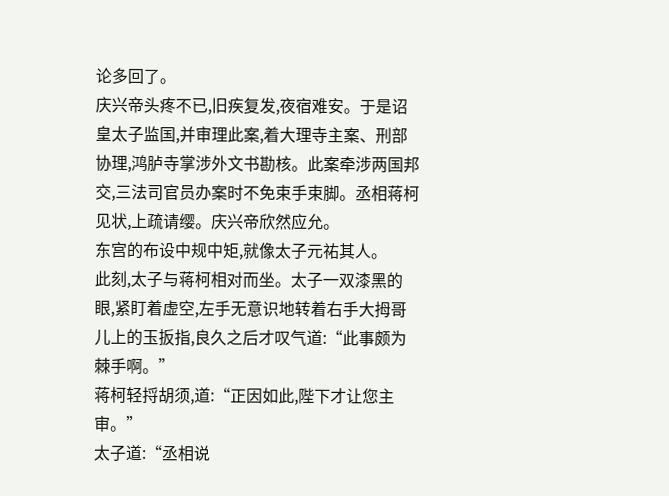论多回了。
庆兴帝头疼不已,旧疾复发,夜宿难安。于是诏皇太子监国,并审理此案,着大理寺主案、刑部协理,鸿胪寺掌涉外文书勘核。此案牵涉两国邦交,三法司官员办案时不免束手束脚。丞相蒋柯见状,上疏请缨。庆兴帝欣然应允。
东宫的布设中规中矩,就像太子元祐其人。
此刻,太子与蒋柯相对而坐。太子一双漆黑的眼,紧盯着虚空,左手无意识地转着右手大拇哥儿上的玉扳指,良久之后才叹气道:“此事颇为棘手啊。”
蒋柯轻捋胡须,道:“正因如此,陛下才让您主审。”
太子道:“丞相说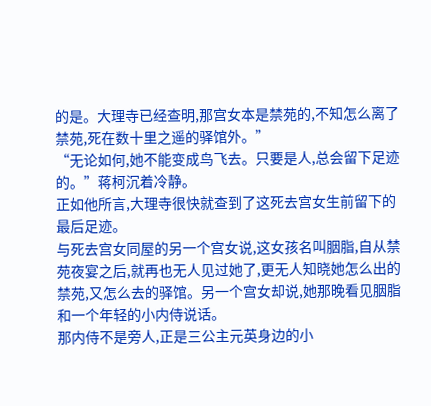的是。大理寺已经查明,那宫女本是禁苑的,不知怎么离了禁苑,死在数十里之遥的驿馆外。”
“无论如何,她不能变成鸟飞去。只要是人,总会留下足迹的。”蒋柯沉着冷静。
正如他所言,大理寺很快就查到了这死去宫女生前留下的最后足迹。
与死去宫女同屋的另一个宫女说,这女孩名叫胭脂,自从禁苑夜宴之后,就再也无人见过她了,更无人知晓她怎么出的禁苑,又怎么去的驿馆。另一个宫女却说,她那晚看见胭脂和一个年轻的小内侍说话。
那内侍不是旁人,正是三公主元英身边的小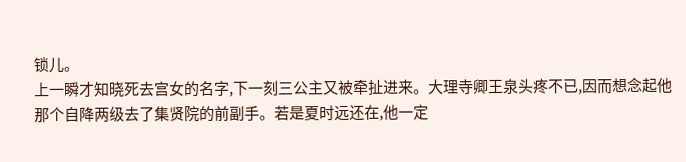锁儿。
上一瞬才知晓死去宫女的名字,下一刻三公主又被牵扯进来。大理寺卿王泉头疼不已,因而想念起他那个自降两级去了集贤院的前副手。若是夏时远还在,他一定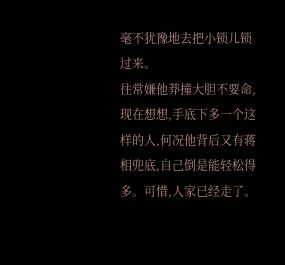毫不犹豫地去把小锁儿锁过来。
往常嫌他莽撞大胆不要命,现在想想,手底下多一个这样的人,何况他背后又有蒋相兜底,自己倒是能轻松得多。可惜,人家已经走了。